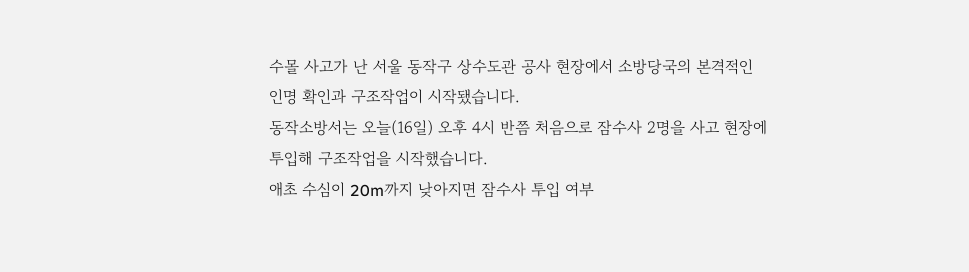수몰 사고가 난 서울 동작구 상수도관 공사 현장에서 소방당국의 본격적인 인명 확인과 구조작업이 시작됐습니다.
동작소방서는 오늘(16일) 오후 4시 반쯤 처음으로 잠수사 2명을 사고 현장에 투입해 구조작업을 시작했습니다.
애초 수심이 20m까지 낮아지면 잠수사 투입 여부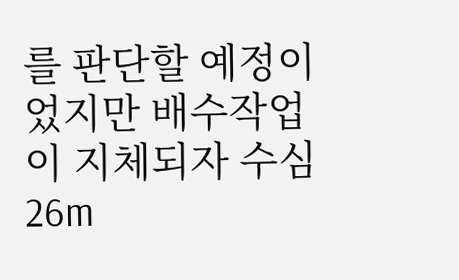를 판단할 예정이었지만 배수작업이 지체되자 수심 26m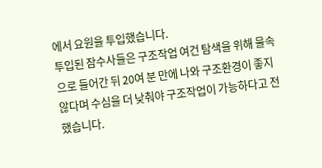에서 요원을 투입했습니다.
투입된 잠수사들은 구조작업 여건 탐색을 위해 물속으로 들어간 뒤 20여 분 만에 나와 구조환경이 좋지 않다며 수심을 더 낮춰야 구조작업이 가능하다고 전했습니다.